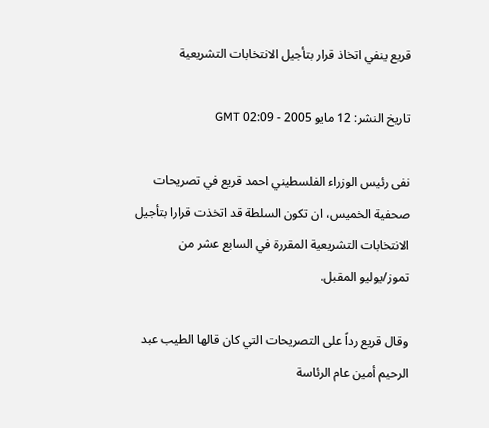قريع ينفي اتخاذ قرار بتأجيل الانتخابات التشريعية

تاريخ النشر: 12 مايو 2005 - 02:09 GMT

نفى رئيس الوزراء الفلسطيني احمد قريع في تصريحات صحفية الخميس، ان تكون السلطة قد اتخذت قرارا بتأجيل الانتخابات التشريعية المقررة في السابع عشر من تموز/يوليو المقبل.

وقال قريع رداً على التصريحات التي كان قالها الطيب عبد الرحيم أمين عام الرئاسة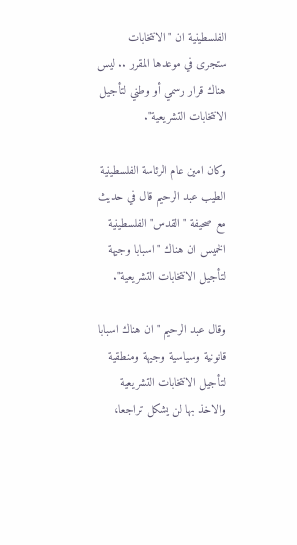الفلسطينية ان "الانتخابات ستجرى في موعدها المقرر .. ليس هناك قرار رسمي أو وطني لتأجيل الانتخابات التشريعية".

وكان امين عام الرئاسة الفلسطينية الطيب عبد الرحيم قال في حديث مع صحيفة "القدس" الفلسطينية الخميس ان هناك "اسبابا وجيهة لتأجيل الانتخابات التشريعية".

وقال عبد الرحيم "ان هناك اسبابا قانونية وسياسية وجيهة ومنطقية لتأجيل الانتخابات التشريعية والاخذ بها لن يشكل تراجعا،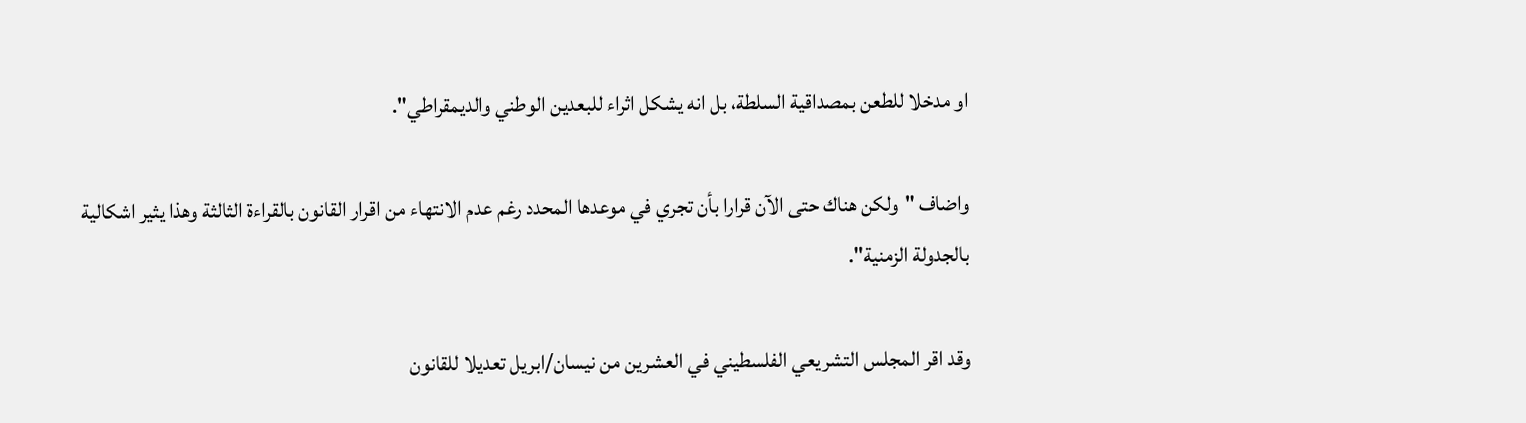او مدخلا للطعن بمصداقية السلطة، بل انه يشكل اثراء للبعدين الوطني والديمقراطي".

واضاف "ولكن هناك حتى الآن قرارا بأن تجري في موعدها المحدد رغم عدم الانتهاء من اقرار القانون بالقراءة الثالثة وهذا يثير اشكالية بالجدولة الزمنية".

وقد اقر المجلس التشريعي الفلسطيني في العشرين من نيسان/ابريل تعديلا للقانون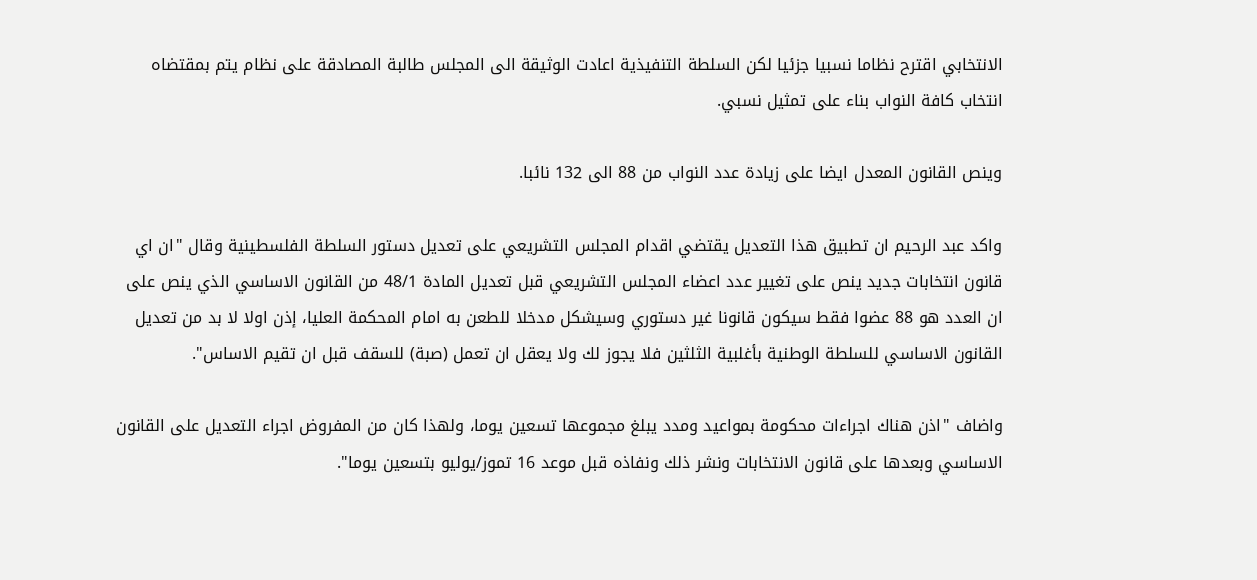الانتخابي اقترح نظاما نسبيا جزئيا لكن السلطة التنفيذية اعادت الوثيقة الى المجلس طالبة المصادقة على نظام يتم بمقتضاه انتخاب كافة النواب بناء على تمثيل نسبي.

وينص القانون المعدل ايضا على زيادة عدد النواب من 88 الى 132 نائبا.

واكد عبد الرحيم ان تطبيق هذا التعديل يقتضي اقدام المجلس التشريعي على تعديل دستور السلطة الفلسطينية وقال "ان اي قانون انتخابات جديد ينص على تغيير عدد اعضاء المجلس التشريعي قبل تعديل المادة 48/1 من القانون الاساسي الذي ينص على ان العدد هو 88 عضوا فقط سيكون قانونا غير دستوري وسيشكل مدخلا للطعن به امام المحكمة العليا، إذن اولا لا بد من تعديل القانون الاساسي للسلطة الوطنية بأغلبية الثلثين فلا يجوز لك ولا يعقل ان تعمل (صبة) للسقف قبل ان تقيم الاساس".

واضاف "اذن هناك اجراءات محكومة بمواعيد ومدد يبلغ مجموعها تسعين يوما، ولهذا كان من المفروض اجراء التعديل على القانون الاساسي وبعدها على قانون الانتخابات ونشر ذلك ونفاذه قبل موعد 16 تموز/يوليو بتسعين يوما".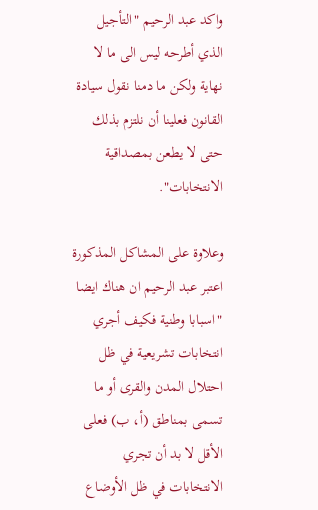واكد عبد الرحيم "التأجيل الذي أطرحه ليس الى ما لا نهاية ولكن ما دمنا نقول سيادة القانون فعلينا أن نلتزم بذلك حتى لا يطعن بمصداقية الانتخابات".

وعلاوة على المشاكل المذكورة اعتبر عبد الرحيم ان هناك ايضا "اسبابا وطنية فكيف أجري انتخابات تشريعية في ظل احتلال المدن والقرى أو ما تسمى بمناطق (أ، ب) فعلى الأقل لا بد أن تجري الانتخابات في ظل الأوضاع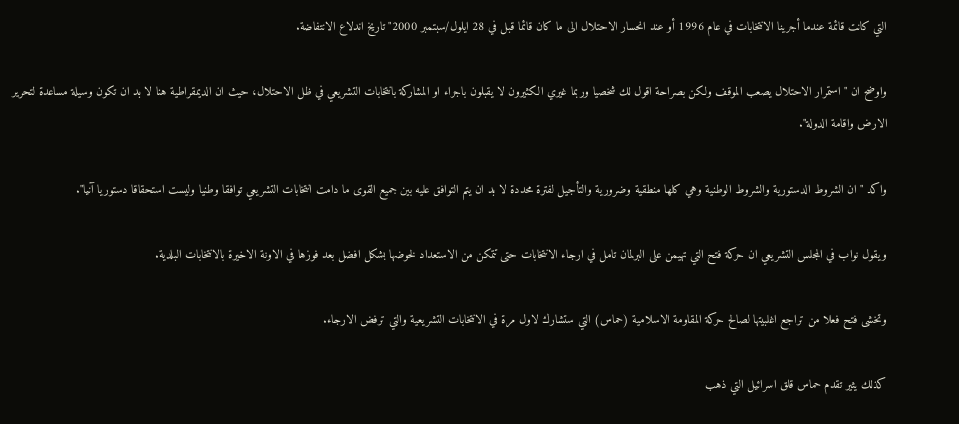التي كانت قائمة عندما أجرينا الانتخابات في عام 1996 أو عند انحسار الاحتلال الى ما كان قائما قبل في 28 ايلول/سبتمبر 2000" تاريخ اندلاع الانتفاضة.

واوضح ان "استمرار الاحتلال يصعب الموقف ولكن بصراحة اقول لك شخصيا وربما غيري الكثيرون لا يقبلون باجراء او المشاركة بانتخابات التشريعي في ظل الاحتلال، حيث ان الديمقراطية هنا لا بد ان تكون وسيلة مساعدة لتحرير الارض واقامة الدولة".

واكد "ان الشروط الدستورية والشروط الوطنية وهي كلها منطقية وضرورية والتأجيل لفترة محددة لا بد ان يتم التوافق عليه بين جميع القوى ما دامت انتخابات التشريعي توافقا وطنيا وليست استحقاقا دستوريا آنيا".

ويقول نواب في المجلس التشريعي ان حركة فتح التي تهيمن على البرلمان تامل في ارجاء الانتخابات حتى تتمكن من الاستعداد لخوضها بشكل افضل بعد فوزها في الاونة الاخيرة بالانتخابات البلدية.

وتخشى فتح فعلا من تراجع اغلبيتها لصالح حركة المقاومة الاسلامية (حماس) التي ستشارك لاول مرة في الانتخابات التشريعية والتي ترفض الارجاء.

كذلك يثير تقدم حماس قلق اسرائيل التي ذهب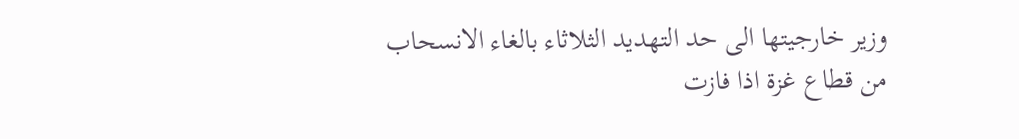وزير خارجيتها الى حد التهديد الثلاثاء بالغاء الانسحاب من قطاع غزة اذا فازت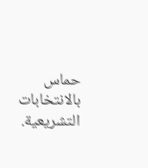حماس بالانتخابات التشريعية.